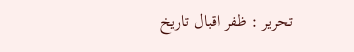تحریر : ظفر اقبال تاریخ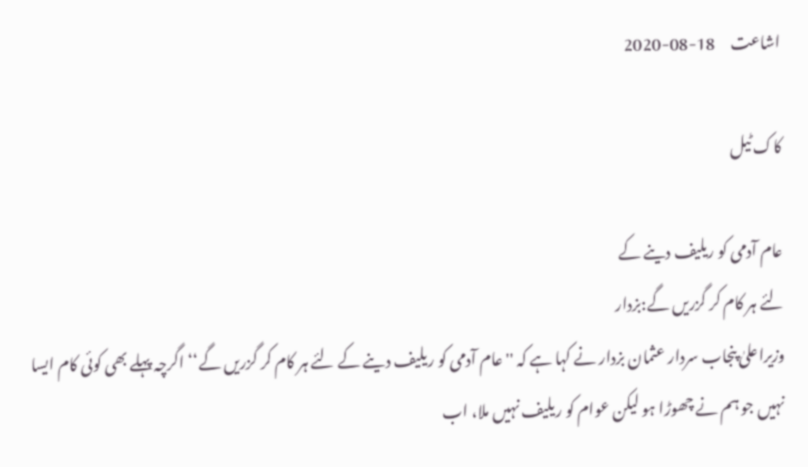اشاعت     18-08-2020

کاک ٹیل

عام آدمی کو ریلیف دینے کے
لئے ہر کام کر گزریں گے:بزدار
وزیراعلیٰ پنجاب سردار عثمان بزدار نے کہا ہے کہ ''عام آدمی کو ریلیف دینے کے لئے ہر کام کر گزریں گے‘‘ اگرچہ پہلے بھی کوئی کام ایسا نہیں جو ہم نے چھوڑا ہو لیکن عوام کو ریلیف نہیں ملا، اب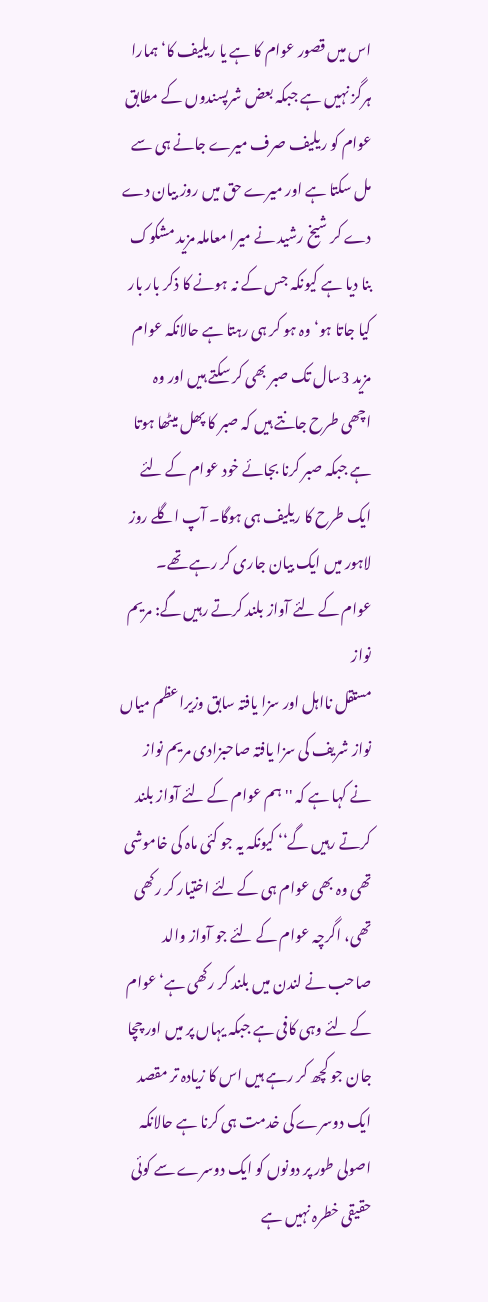اس میں قصور عوام کا ہے یا ریلیف کا‘ ہمارا ہرگز نہیں ہے جبکہ بعض شرپسندوں کے مطابق عوام کو ریلیف صرف میرے جانے ہی سے مل سکتا ہے اور میرے حق میں روز بیان دے دے کر شیخ رشید نے میرا معاملہ مزید مشکوک بنا دیا ہے کیونکہ جس کے نہ ہونے کا ذکر بار بار کیا جاتا ہو‘ وہ ہو کر ہی رہتا ہے حالانکہ عوام مزید 3سال تک صبر بھی کر سکتے ہیں اور وہ اچھی طرح جانتے ہیں کہ صبر کا پھل میٹھا ہوتا ہے جبکہ صبر کرنا بجائے خود عوام کے لئے ایک طرح کا ریلیف ہی ہوگا۔ آپ اگلے روز لاہور میں ایک بیان جاری کر رہے تھے۔
عوام کے لئے آواز بلند کرتے رہیں گے: مریم نواز
مستقل نااہل اور سزا یافتہ سابق وزیراعظم میاں نواز شریف کی سزا یافتہ صاحبزادی مریم نواز نے کہا ہے کہ ''ہم عوام کے لئے آواز بلند کرتے رہیں گے‘‘ کیونکہ یہ جو کئی ماہ کی خاموشی تھی وہ بھی عوام ہی کے لئے اختیار کر رکھی تھی، اگرچہ عوام کے لئے جو آواز والد صاحب نے لندن میں بلند کر رکھی ہے‘ عوام کے لئے وہی کافی ہے جبکہ یہاں پر میں اور چچا جان جو کچھ کر رہے ہیں اس کا زیادہ تر مقصد ایک دوسرے کی خدمت ہی کرنا ہے حالانکہ اصولی طور پر دونوں کو ایک دوسرے سے کوئی حقیقی خطرہ نہیں ہے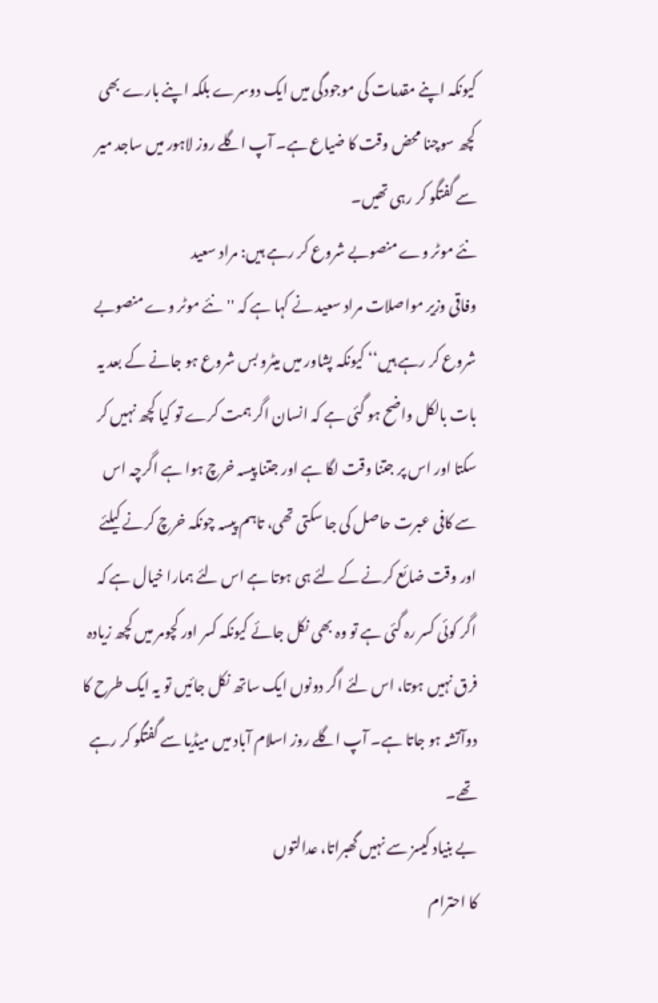کیونکہ اپنے مقدمات کی موجودگی میں ایک دوسرے بلکہ اپنے بارے بھی کچھ سوچنا محض وقت کا ضیاع ہے۔ آپ اگلے روز لاہور میں ساجد میر سے گفتگو کر رہی تھیں۔
نئے موٹر وے منصوبے شروع کر رہے ہیں: مراد سعید
وفاقی وزیر مواصلات مراد سعید نے کہا ہے کہ ''نئے موٹر وے منصوبے شروع کر رہے ہیں‘‘ کیونکہ پشاور میں میٹرو بس شروع ہو جانے کے بعد یہ بات بالکل واضح ہو گئی ہے کہ انسان اگر ہمت کرے تو کیا کچھ نہیں کر سکتا اور اس پر جتنا وقت لگا ہے اور جتنا پیسہ خرچ ہوا ہے اگرچہ اس سے کافی عبرت حاصل کی جا سکتی تھی، تاہم پیسہ چونکہ خرچ کرنے کیلئے اور وقت ضائع کرنے کے لئے ہی ہوتا ہے اس لئے ہمارا خیال ہے کہ اگر کوئی کسر رہ گئی ہے تو وہ بھی نکل جائے کیونکہ کسر اور کچومر میں کچھ زیادہ فرق نہیں ہوتا، اس لئے اگر دونوں ایک ساتھ نکل جائیں تو یہ ایک طرح کا دوآتشہ ہو جاتا ہے۔ آپ اگلے روز اسلام آباد میں میڈیا سے گفتگو کر رہے تھے۔
بے بنیاد کیسز سے نہیں گھبراتا، عدالتوں
کا احترام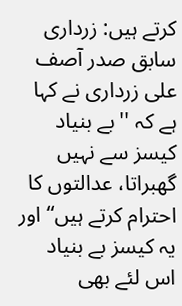کرتے ہیں: زرداری
سابق صدر آصف علی زرداری نے کہا ہے کہ ''بے بنیاد کیسز سے نہیں گھبراتا، عدالتوں کا احترام کرتے ہیں‘‘ اور یہ کیسز بے بنیاد اس لئے بھی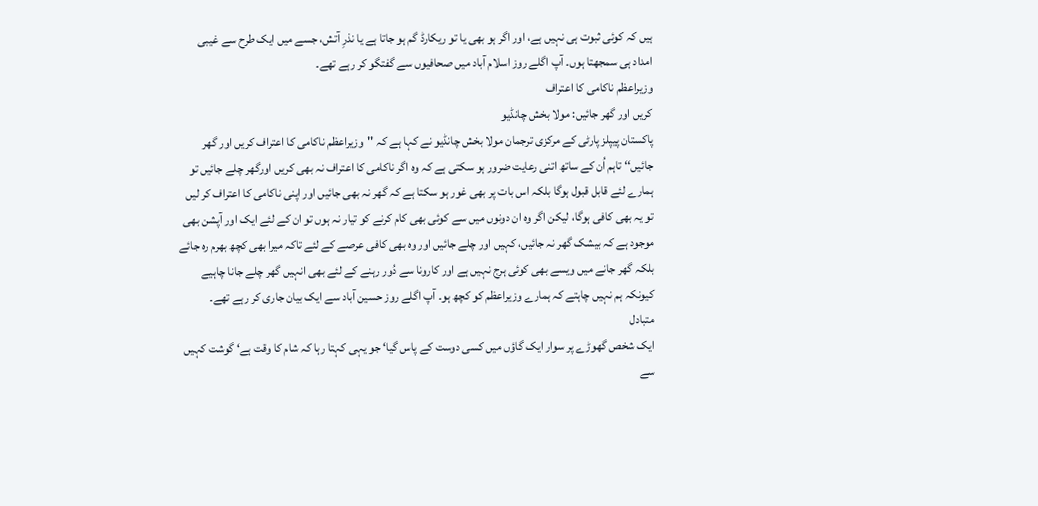ہیں کہ کوئی ثبوت ہی نہیں ہے، اور اگر ہو بھی یا تو ریکارڈ گم ہو جاتا ہے یا نذرِ آتش، جسے میں ایک طرح سے غیبی امداد ہی سمجھتا ہوں۔ آپ اگلے روز اسلام آباد میں صحافیوں سے گفتگو کر رہے تھے۔
وزیراعظم ناکامی کا اعتراف
کریں اور گھر جائیں: مولا بخش چانڈیو
پاکستان پیپلز پارٹی کے مرکزی ترجمان مولا بخش چانڈیو نے کہا ہے کہ ''وزیراعظم ناکامی کا اعتراف کریں اور گھر جائیں‘‘ تاہم اُن کے ساتھ اتنی رعایت ضرور ہو سکتی ہے کہ وہ اگر ناکامی کا اعتراف نہ بھی کریں اورگھر چلے جائیں تو ہمارے لئے قابل قبول ہوگا بلکہ اس بات پر بھی غور ہو سکتا ہے کہ گھر نہ بھی جائیں اور اپنی ناکامی کا اعتراف کر لیں تو یہ بھی کافی ہوگا، لیکن اگر وہ ان دونوں میں سے کوئی بھی کام کرنے کو تیار نہ ہوں تو ان کے لئے ایک اور آپشن بھی موجود ہے کہ بیشک گھر نہ جائیں، کہیں اور چلے جائیں اور وہ بھی کافی عرصے کے لئے تاکہ میرا بھی کچھ بھرم رہ جائے بلکہ گھر جانے میں ویسے بھی کوئی ہرج نہیں ہے اور کارونا سے دُور رہنے کے لئے بھی انہیں گھر چلے جانا چاہیے کیونکہ ہم نہیں چاہتے کہ ہمارے وزیراعظم کو کچھ ہو۔ آپ اگلے روز حسین آباد سے ایک بیان جاری کر رہے تھے۔
متبادل
ایک شخص گھوڑے پر سوار ایک گاؤں میں کسی دوست کے پاس گیا‘ جو یہی کہتا رہا کہ شام کا وقت ہے‘ گوشت کہیں سے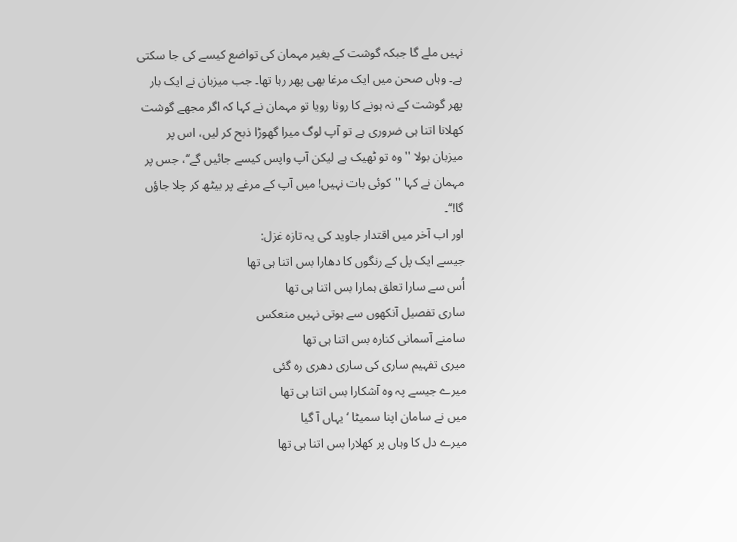نہیں ملے گا جبکہ گوشت کے بغیر مہمان کی تواضع کیسے کی جا سکتی ہے۔ وہاں صحن میں ایک مرغا بھی پھر رہا تھا۔ جب میزبان نے ایک بار پھر گوشت کے نہ ہونے کا رونا رویا تو مہمان نے کہا کہ اگر مجھے گوشت کھلانا اتنا ہی ضروری ہے تو آپ لوگ میرا گھوڑا ذبح کر لیں، اس پر میزبان بولا ''وہ تو ٹھیک ہے لیکن آپ واپس کیسے جائیں گے‘‘، جس پر مہمان نے کہا ''کوئی بات نہیں! میں آپ کے مرغے پر بیٹھ کر چلا جاؤں گا!‘‘۔
اور اب آخر میں اقتدار جاوید کی یہ تازہ غزل:
جیسے ایک پل کے رنگوں کا دھارا بس اتنا ہی تھا
اُس سے سارا تعلق ہمارا بس اتنا ہی تھا
ساری تفصیل آنکھوں سے ہوتی نہیں منعکس
سامنے آسمانی کنارہ بس اتنا ہی تھا
میری تفہیم ساری کی ساری دھری رہ گئی
میرے جیسے پہ وہ آشکارا بس اتنا ہی تھا
میں نے سامان اپنا سمیٹا ‘یہاں آ گیا
میرے دل کا وہاں پر کھلارا بس اتنا ہی تھا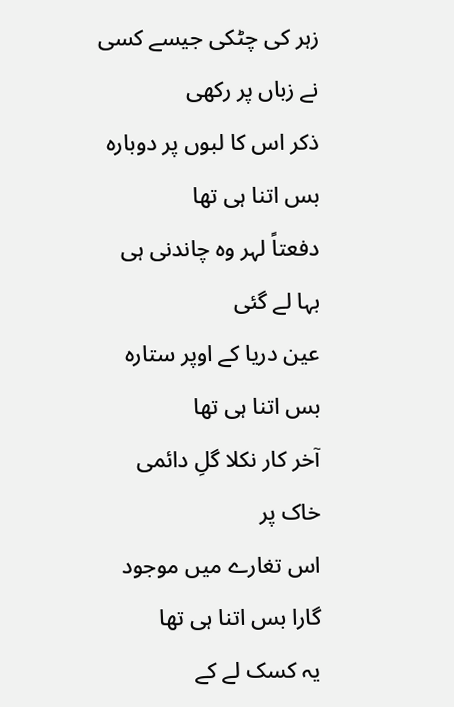زہر کی چٹکی جیسے کسی نے زباں پر رکھی
ذکر اس کا لبوں پر دوبارہ بس اتنا ہی تھا
دفعتاً لہر وہ چاندنی ہی بہا لے گئی
عین دریا کے اوپر ستارہ بس اتنا ہی تھا
آخر کار نکلا گلِ دائمی خاک پر
اس تغارے میں موجود گارا بس اتنا ہی تھا
یہ کسک لے کے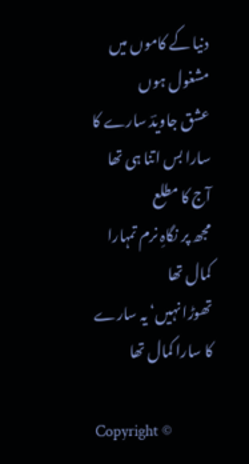دنیا کے کاموں میں مشغول ہوں
عشق جاویدؔ سارے کا سارا بس اتنا ہی تھا
آج کا مطلع
مجھ پر نگاہِ نرم تمہارا کمال تھا
تھوڑا نہیں‘ یہ سارے کا سارا کمال تھا

Copyright ©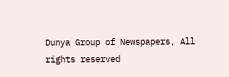Dunya Group of Newspapers, All rights reserved